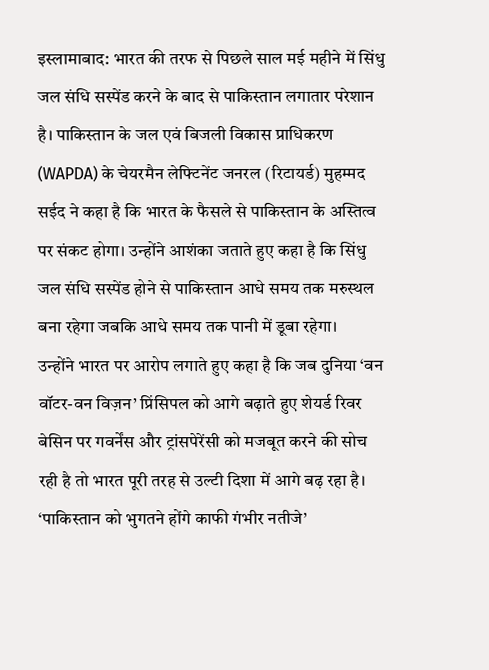इस्लामाबाद: भारत की तरफ से पिछले साल मई महीने में सिंधु जल संधि सस्पेंड करने के बाद से पाकिस्तान लगातार परेशान है। पाकिस्तान के जल एवं बिजली विकास प्राधिकरण (WAPDA) के चेयरमैन लेफ्टिनेंट जनरल (रिटायर्ड) मुहम्मद सईद ने कहा है कि भारत के फैसले से पाकिस्तान के अस्तित्व पर संकट होगा। उन्होंने आशंका जताते हुए कहा है कि सिंधु जल संधि सस्पेंड होने से पाकिस्तान आधे समय तक मरुस्थल बना रहेगा जबकि आधे समय तक पानी में डूबा रहेगा।
उन्होंने भारत पर आरोप लगाते हुए कहा है कि जब दुनिया ‘वन वॉटर-वन विज़न’ प्रिंसिपल को आगे बढ़ाते हुए शेयर्ड रिवर बेसिन पर गवर्नेंस और ट्रांसपेरेंसी को मजबूत करने की सोच रही है तो भारत पूरी तरह से उल्टी दिशा में आगे बढ़ रहा है।
‘पाकिस्तान को भुगतने होंगे काफी गंभीर नतीजे’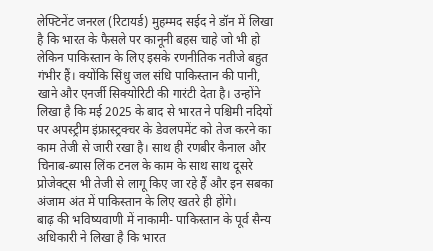लेफ्टिनेंट जनरल (रिटायर्ड) मुहम्मद सईद ने डॉन में लिखा है कि भारत के फैसले पर कानूनी बहस चाहे जो भी हो लेकिन पाकिस्तान के लिए इसके रणनीतिक नतीजे बहुत गंभीर हैं। क्योंकि सिंधु जल संधि पाकिस्तान की पानी, खाने और एनर्जी सिक्योरिटी की गारंटी देता है। उन्होंने लिखा है कि मई 2025 के बाद से भारत ने पश्चिमी नदियों पर अपस्ट्रीम इंफ्रास्ट्रक्चर के डेवलपमेंट को तेज करने का काम तेजी से जारी रखा है। साथ ही रणबीर कैनाल और चिनाब-ब्यास लिंक टनल के काम के साथ साथ दूसरे प्रोजेक्ट्स भी तेजी से लागू किए जा रहे हैं और इन सबका अंजाम अंत में पाकिस्तान के लिए खतरे ही होंगे।
बाढ़ की भविष्यवाणी में नाकामी- पाकिस्तान के पूर्व सैन्य अधिकारी ने लिखा है कि भारत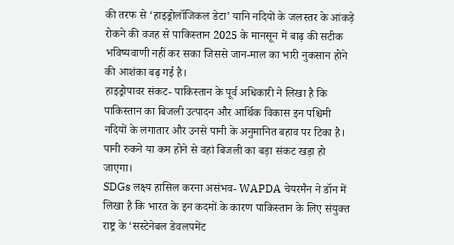की तरफ से ‘हाइड्रोलॉजिकल डेटा’ यानि नदियों के जलस्तर के आंकड़े रोकने की वजह से पाकिस्तान 2025 के मानसून में बाढ़ की सटीक भविष्यवाणी नहीं कर सका जिससे जान-माल का भारी नुकसान होने की आशंका बढ़ गई है।
हाइड्रोपावर संकट- पाकिस्तान के पूर्व अधिकारी ने लिखा है कि पाकिस्तान का बिजली उत्पादन और आर्थिक विकास इन पश्चिमी नदियों के लगातार और उनसे पानी के अनुमानित बहाव पर टिका है। पानी रुकने या कम होने से वहां बिजली का बड़ा संकट खड़ा हो जाएगा।
SDGs लक्ष्य हासिल करना असंभव- WAPDA चेयरमैन ने डॉन में लिखा है कि भारत के इन कदमों के कारण पाकिस्तान के लिए संयुक्त राष्ट्र के ‘सस्टेनेबल डेवलपमेंट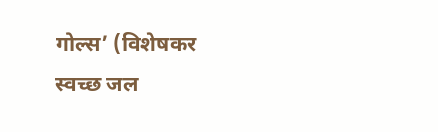गोल्स’ (विशेषकर स्वच्छ जल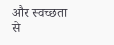और स्वच्छता से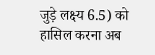जुड़े लक्ष्य 6.5) को हासिल करना अब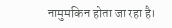नामुमकिन होता जा रहा है।